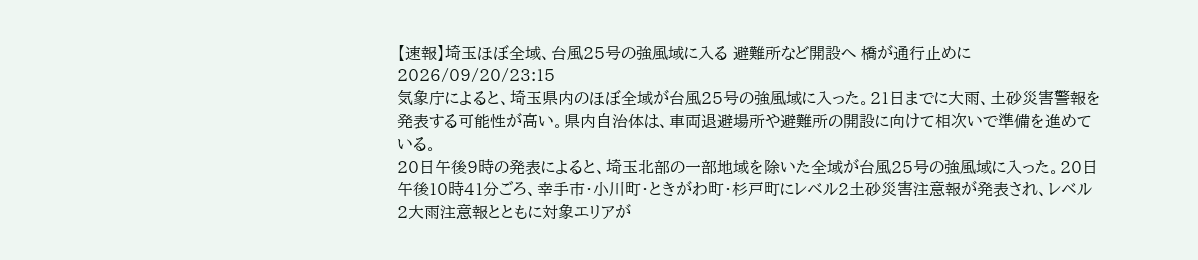【速報】埼玉ほぼ全域、台風25号の強風域に入る 避難所など開設へ 橋が通行止めに
2026/09/20/23:15
気象庁によると、埼玉県内のほぼ全域が台風25号の強風域に入った。21日までに大雨、土砂災害警報を発表する可能性が高い。県内自治体は、車両退避場所や避難所の開設に向けて相次いで準備を進めている。
20日午後9時の発表によると、埼玉北部の一部地域を除いた全域が台風25号の強風域に入った。20日午後10時41分ごろ、幸手市・小川町・ときがわ町・杉戸町にレベル2土砂災害注意報が発表され、レベル2大雨注意報とともに対象エリアが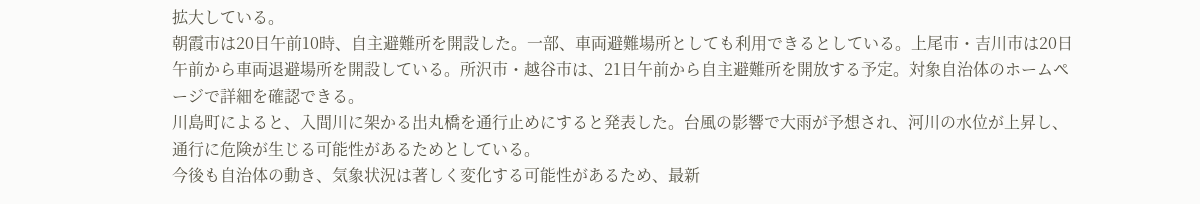拡大している。
朝霞市は20日午前10時、自主避難所を開設した。一部、車両避難場所としても利用できるとしている。上尾市・吉川市は20日午前から車両退避場所を開設している。所沢市・越谷市は、21日午前から自主避難所を開放する予定。対象自治体のホームページで詳細を確認できる。
川島町によると、入間川に架かる出丸橋を通行止めにすると発表した。台風の影響で大雨が予想され、河川の水位が上昇し、通行に危険が生じる可能性があるためとしている。
今後も自治体の動き、気象状況は著しく変化する可能性があるため、最新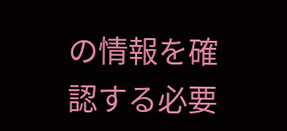の情報を確認する必要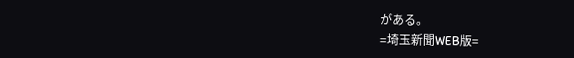がある。
=埼玉新聞WEB版=